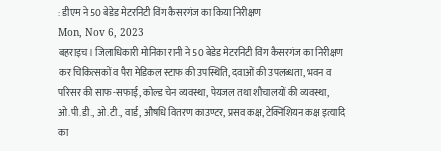: डीएम ने 50 बेडेड मेटरनिटी विंग कैसरगंज का किया निरीक्षण
Mon, Nov 6, 2023
बहराइच। जिलाधिकारी मोनिका रानी ने 50 बेडेड मेटरनिटी विंग कैसरगंज का निरीक्षण कर चिकित्सकों व पैरा मेडिकल स्टाफ की उपस्थिति, दवाओं की उपलब्धता, भवन व परिसर की साफ-सफाई, कोल्ड चेन व्यवस्था, पेयजल तथा शौचालयों की व्यवस्था, ओ.पी.डी., ओ.टी., वार्ड, औषधि वितरण काउण्टर, प्रसव कक्ष, टेक्निशियन कक्ष इत्यादि का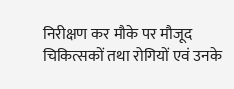निरीक्षण कर मौके पर मौजूद चिकित्सकों तथा रोगियों एवं उनके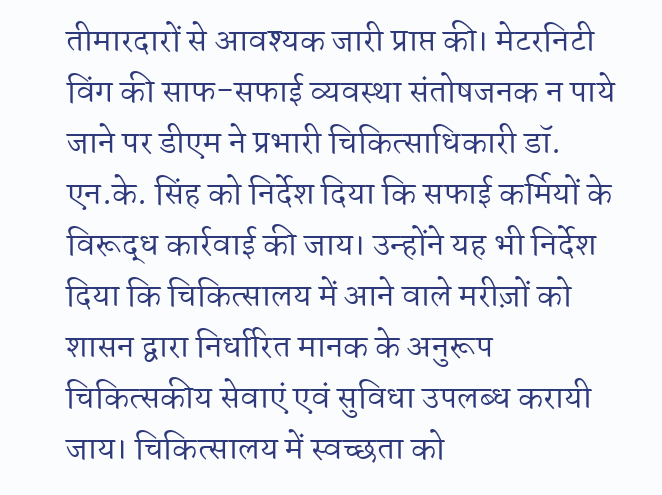तीमारदारों से आवश्यक जारी प्राप्त की। मेटरनिटी विंग की साफ-सफाई व्यवस्था संतोषजनक न पाये जाने पर डीएम ने प्रभारी चिकित्साधिकारी डॉ. एन.के. सिंह को निर्देश दिया कि सफाई कर्मियों के विरूद्ध कार्रवाई की जाय। उन्होंने यह भी निर्देश दिया कि चिकित्सालय में आने वाले मरीज़ों को शासन द्वारा निर्धारित मानक के अनुरूप चिकित्सकीय सेवाएं एवं सुविधा उपलब्ध करायी जाय। चिकित्सालय में स्वच्छता को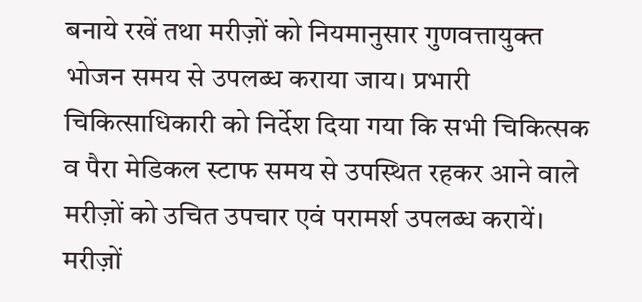बनाये रखें तथा मरीज़ों को नियमानुसार गुणवत्तायुक्त भोजन समय से उपलब्ध कराया जाय। प्रभारी चिकित्साधिकारी को निर्देश दिया गया कि सभी चिकित्सक व पैरा मेडिकल स्टाफ समय से उपस्थित रहकर आने वाले मरीज़ों को उचित उपचार एवं परामर्श उपलब्ध करायें। मरीज़ों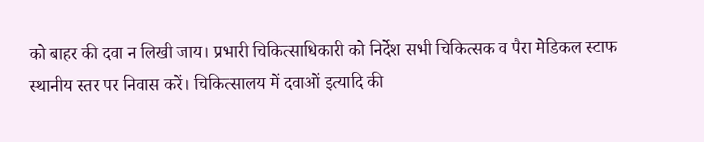को बाहर की दवा न लिखी जाय। प्रभारी चिकित्साधिकारी को निर्देश सभी चिकित्सक व पैरा मेडिकल स्टाफ स्थानीय स्तर पर निवास करें। चिकित्सालय में दवाओं इत्यादि की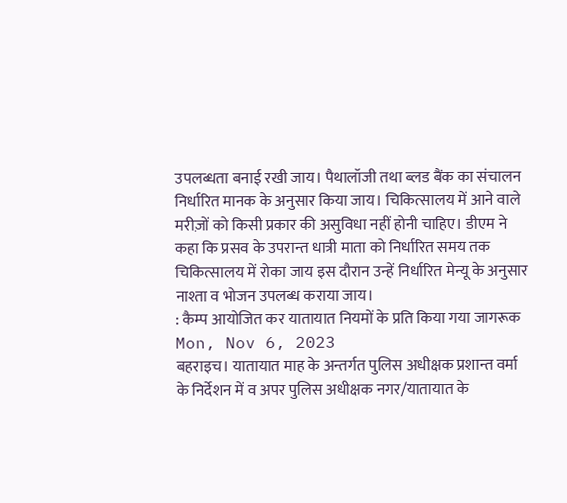उपलब्धता बनाई रखी जाय। पैथालॉजी तथा ब्लड बैंक का संचालन निर्धारित मानक के अनुसार किया जाय। चिकित्सालय में आने वाले मरीज़ों को किसी प्रकार की असुविधा नहीं होनी चाहिए। डीएम ने कहा कि प्रसव के उपरान्त धात्री माता को निर्धारित समय तक चिकित्सालय में रोका जाय इस दौरान उन्हें निर्धारित मेन्यू के अनुसार नाश्ता व भोजन उपलब्ध कराया जाय।
: कैम्प आयोजित कर यातायात नियमों के प्रति किया गया जागरूक
Mon, Nov 6, 2023
बहराइच। यातायात माह के अन्तर्गत पुलिस अधीक्षक प्रशान्त वर्मा के निर्देशन में व अपर पुलिस अधीक्षक नगर/यातायात के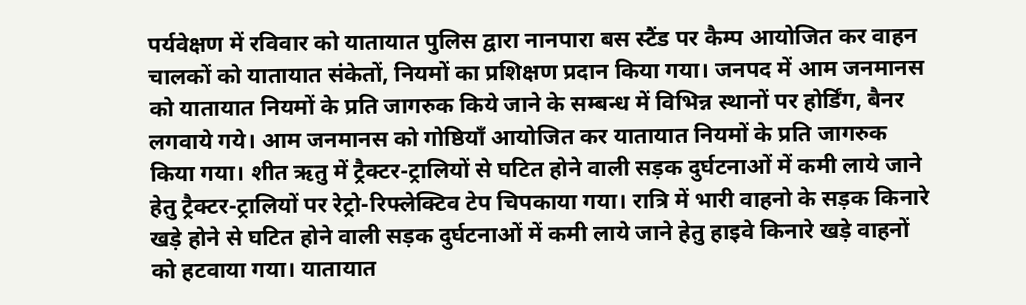पर्यवेक्षण में रविवार को यातायात पुलिस द्वारा नानपारा बस स्टैंड पर कैम्प आयोजित कर वाहन चालकों को यातायात संकेतों, नियमों का प्रशिक्षण प्रदान किया गया। जनपद में आम जनमानस को यातायात नियमों के प्रति जागरुक किये जाने के सम्बन्ध में विभिन्न स्थानों पर होर्डिंग, बैनर लगवाये गये। आम जनमानस को गोष्ठियाँ आयोजित कर यातायात नियमों के प्रति जागरुक किया गया। शीत ऋतु में ट्रैक्टर-ट्रालियों से घटित होने वाली सड़क दुर्घटनाओं में कमी लाये जाने हेतु ट्रैक्टर-ट्रालियों पर रेट्रो-रिफ्लेक्टिव टेप चिपकाया गया। रात्रि में भारी वाहनो के सड़क किनारे खड़े होने से घटित होने वाली सड़क दुर्घटनाओं में कमी लाये जाने हेतु हाइवे किनारे खड़े वाहनों को हटवाया गया। यातायात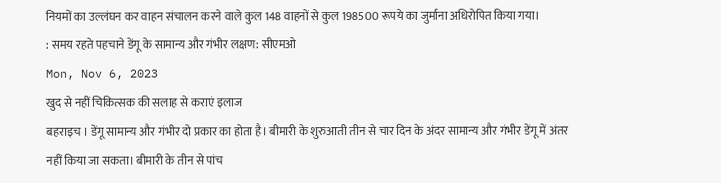नियमों का उल्लंघन कर वाहन संचालन करने वाले कुल 148 वाहनों से कुल 198500 रूपये का जुर्माना अधिरोपित किया गया।
: समय रहते पहचाने डेंगू के सामान्य और गंभीर लक्षण: सीएमओ
Mon, Nov 6, 2023
खुद से नहीं चिकित्सक की सलाह से कराएं इलाज
बहराइच । डेंगू सामान्य और गंभीर दो प्रकार का होता है। बीमारी के शुरुआती तीन से चार दिन के अंदर सामान्य और गंभीर डेंगू में अंतर नहीं किया जा सकता। बीमारी के तीन से पांच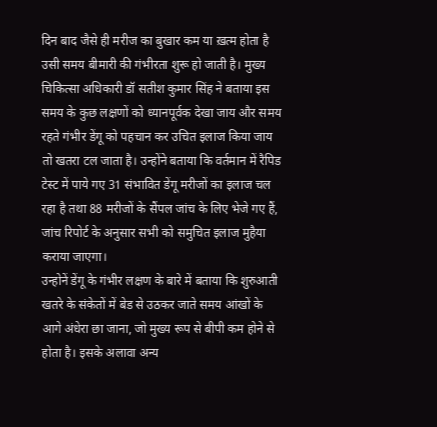दिन बाद जैसे ही मरीज का बुखार कम या ख़त्म होता है उसी समय बीमारी की गंभीरता शुरू हो जाती है। मुख्य चिकित्सा अधिकारी डॉ सतीश कुमार सिंह ने बताया इस समय के कुछ लक्षणों को ध्यानपूर्वक देखा जाय और समय रहते गंभीर डेंगू को पहचान कर उचित इलाज किया जाय तो खतरा टल जाता है। उन्होंने बताया कि वर्तमान में रैपिड टेस्ट में पाये गए 31 संभावित डेंगू मरीजों का इलाज चल रहा है तथा 88 मरीजों के सैंपल जांच के लिए भेजे गए हैं, जांच रिपोर्ट के अनुसार सभी को समुचित इलाज मुहैया कराया जाएगा।
उन्होनें डेंगू के गंभीर लक्षण के बारे में बताया कि शुरुआती खतरे के संकेतों में बेड से उठकर जाते समय आंखों के आगे अंधेरा छा जाना, जो मुख्य रूप से बीपी कम होने से होता है। इसके अलावा अन्य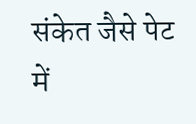संकेत जैसे पेट में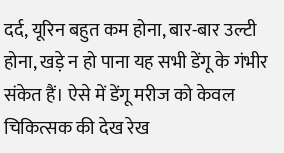दर्द, यूरिन बहुत कम होना, बार-बार उल्टी होना, खड़े न हो पाना यह सभी डेंगू के गंभीर संकेत हैं। ऐसे में डेंगू मरीज को केवल चिकित्सक की देख रेख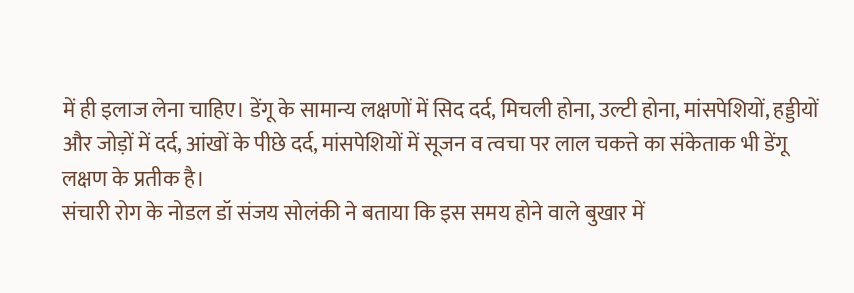में ही इलाज लेना चाहिए। डेंगू के सामान्य लक्षणों में सिद दर्द, मिचली होना, उल्टी होना, मांसपेशियों, हड्डीयों और जोड़ों में दर्द, आंखों के पीछे दर्द, मांसपेशियों में सूजन व त्वचा पर लाल चकत्ते का संकेताक भी डेंगू लक्षण के प्रतीक है।
संचारी रोग के नोडल डॉ संजय सोलंकी ने बताया कि इस समय होने वाले बुखार में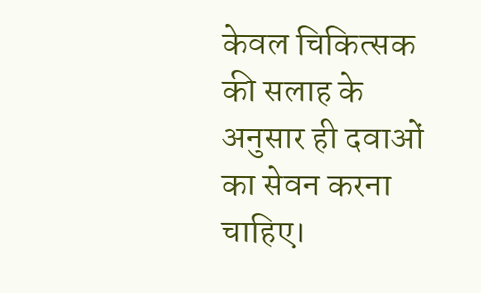केवल चिकित्सक की सलाह के अनुसार ही दवाओं का सेवन करना चाहिए।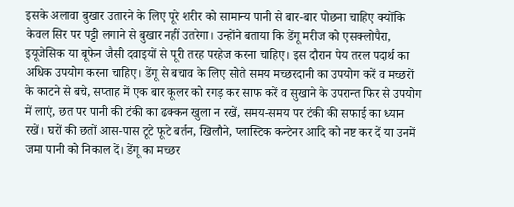इसके अलावा बुखार उतारने के लिए पूरे शरीर को सामान्य पानी से बार-बार पोछना चाहिए क्योंकि केवल सिर पर पट्टी लगाने से बुखार नहीं उतरेगा। उन्होंने बताया कि डेंगू मरीज को एसक्लोपैरा, इयूजेसिक या बूफेन जैसी दवाइयों से पूरी तरह परहेज करना चाहिए। इस दौरान पेय तरल पदार्थ का अधिक उपयोग करना चाहिए। डेंगू से बचाव के लिए सोते समय मच्छरदानी का उपयोग करें व मच्छरों के काटने से बचे, सप्ताह में एक बार कूलर को रगड़ कर साफ करें व सुखाने के उपरान्त फिर से उपयोग में लाएं, छत पर पानी की टंकी का ढक्कन खुला न रखें, समय-समय पर टंकी की सफाई का ध्यान रखें। घरों की छतों आस-पास टूटे फूटे बर्तन, खिलौने, प्लास्टिक कन्टेनर आदि को नष्ट कर दें या उनमें जमा पानी को निकाल दें। डेंगू का मच्छर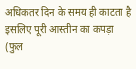अधिकतर दिन के समय ही काटता है इसलिए पूरी आस्तीन का कपड़ा (फुल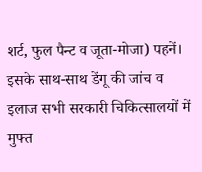शर्ट, फुल पैन्ट व जूता-मोजा) पहनें। इसके साथ-साथ डेंगू की जांच व इलाज सभी सरकारी चिकित्सालयों में मुफ्त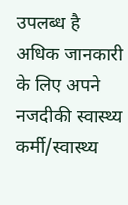उपलब्ध है अधिक जानकारी के लिए अपने नजदीकी स्वास्थ्य कर्मी/स्वास्थ्य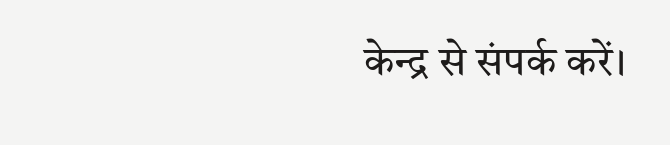केन्द्र से संपर्क करें।